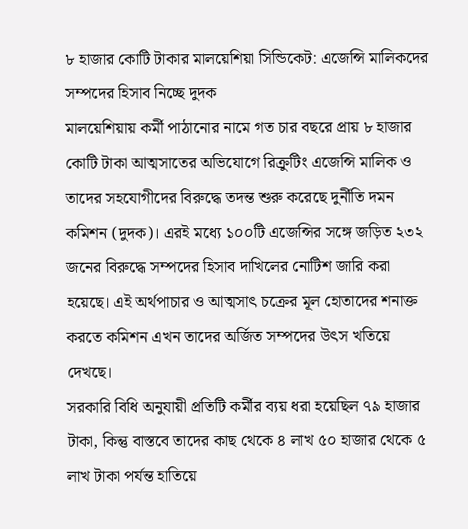৮ হাজার কোটি টাকার মালয়েশিয়া সিন্ডিকেট: এজেন্সি মালিকদের সম্পদের হিসাব নিচ্ছে দুদক
মালয়েশিয়ায় কর্মী পাঠানোর নামে গত চার বছরে প্রায় ৮ হাজার কোটি টাকা আত্মসাতের অভিযোগে রিক্রুটিং এজেন্সি মালিক ও তাদের সহযোগীদের বিরুদ্ধে তদন্ত শুরু করেছে দুর্নীতি দমন কমিশন (দুদক)। এরই মধ্যে ১০০টি এজেন্সির সঙ্গে জড়িত ২৩২ জনের বিরুদ্ধে সম্পদের হিসাব দাখিলের নোটিশ জারি করা হয়েছে। এই অর্থপাচার ও আত্মসাৎ চক্রের মূল হোতাদের শনাক্ত করতে কমিশন এখন তাদের অর্জিত সম্পদের উৎস খতিয়ে দেখছে।
সরকারি বিধি অনুযায়ী প্রতিটি কর্মীর ব্যয় ধরা হয়েছিল ৭৯ হাজার টাকা, কিন্তু বাস্তবে তাদের কাছ থেকে ৪ লাখ ৫০ হাজার থেকে ৫ লাখ টাকা পর্যন্ত হাতিয়ে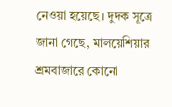নেওয়া হয়েছে। দুদক সূত্রে জানা গেছে, মালয়েশিয়ার শ্রমবাজারে কোনো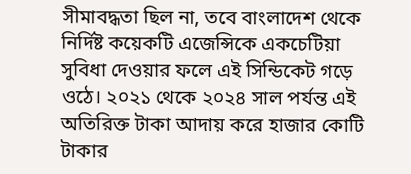সীমাবদ্ধতা ছিল না, তবে বাংলাদেশ থেকে নির্দিষ্ট কয়েকটি এজেন্সিকে একচেটিয়া সুবিধা দেওয়ার ফলে এই সিন্ডিকেট গড়ে ওঠে। ২০২১ থেকে ২০২৪ সাল পর্যন্ত এই অতিরিক্ত টাকা আদায় করে হাজার কোটি টাকার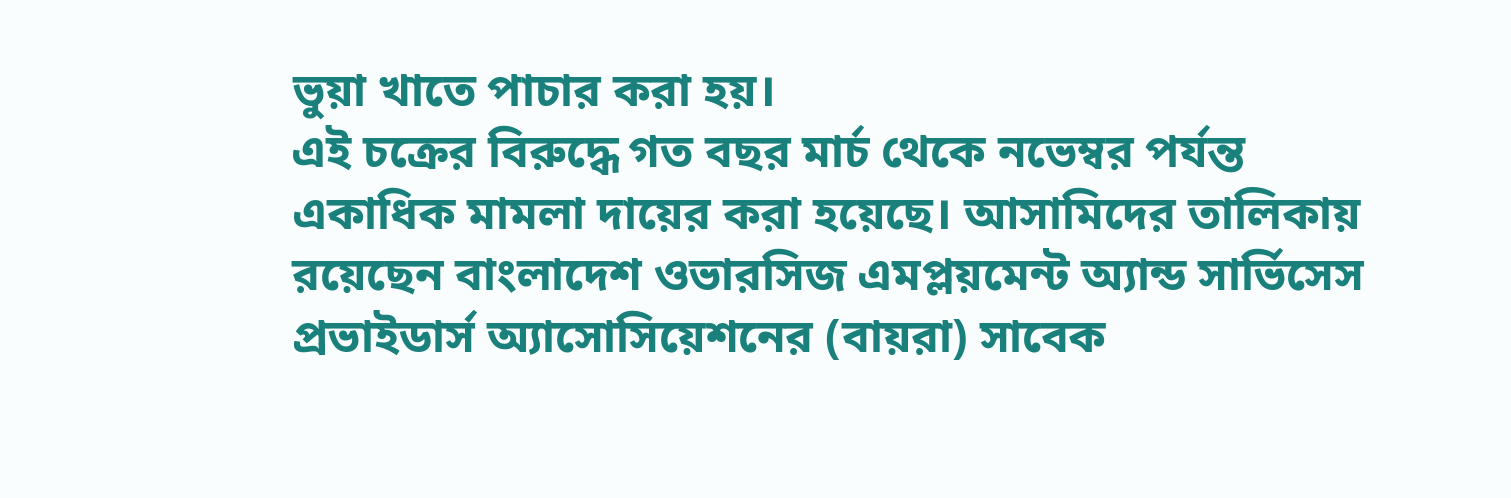ভুয়া খাতে পাচার করা হয়।
এই চক্রের বিরুদ্ধে গত বছর মার্চ থেকে নভেম্বর পর্যন্ত একাধিক মামলা দায়ের করা হয়েছে। আসামিদের তালিকায় রয়েছেন বাংলাদেশ ওভারসিজ এমপ্লয়মেন্ট অ্যান্ড সার্ভিসেস প্রভাইডার্স অ্যাসোসিয়েশনের (বায়রা) সাবেক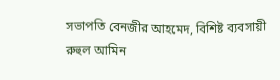সভাপতি বেনজীর আহমেদ, বিশিষ্ট ব্যবসায়ী রুহুল আমিন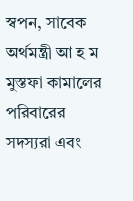স্বপন, সাবেক অর্থমন্ত্রী আ হ ম মুস্তফা কামালের পরিবারের সদস্যরা এবং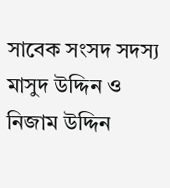সাবেক সংসদ সদস্য মাসুদ উদ্দিন ও নিজাম উদ্দিন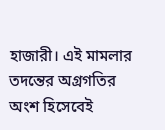হাজারী। এই মামলার তদন্তের অগ্রগতির অংশ হিসেবেই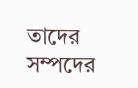তাদের সম্পদের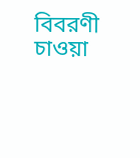বিবরণী চাওয়া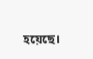হয়েছে।